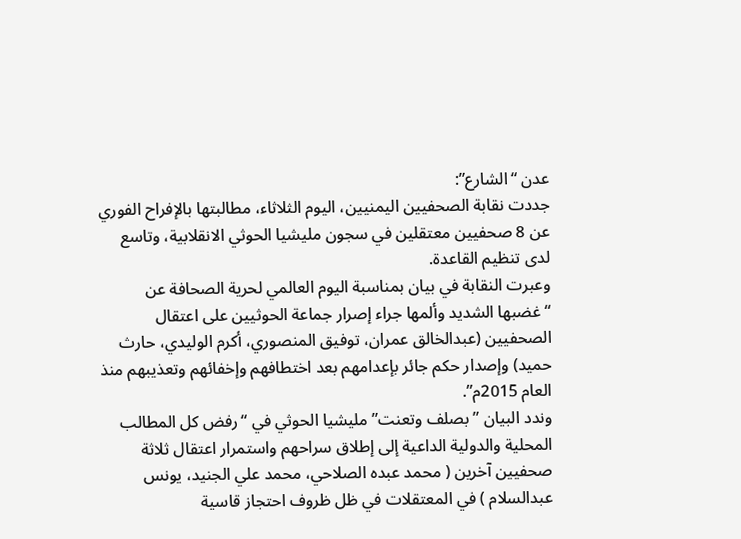عدن “الشارع”:
جددت نقابة الصحفيين اليمنيين، اليوم الثلاثاء، مطالبتها بالإفراح الفوري عن 8 صحفيين معتقلين في سجون مليشيا الحوثي الانقلابية، وتاسع لدى تنظيم القاعدة.
وعبرت النقابة في بيان بمناسبة اليوم العالمي لحرية الصحافة عن “غضبها الشديد وألمها جراء إصرار جماعة الحوثيين على اعتقال الصحفيين (عبدالخالق عمران، توفيق المنصوري، أكرم الوليدي، حارث حميد) وإصدار حكم جائر بإعدامهم بعد اختطافهم وإخفائهم وتعذيبهم منذ العام 2015م”.
وندد البيان ” بصلف وتعنت” مليشيا الحوثي في “رفض كل المطالب المحلية والدولية الداعية إلى إطلاق سراحهم واستمرار اعتقال ثلاثة صحفيين آخرين ( محمد عبده الصلاحي، محمد علي الجنيد، يونس عبدالسلام ) في المعتقلات في ظل ظروف احتجاز قاسية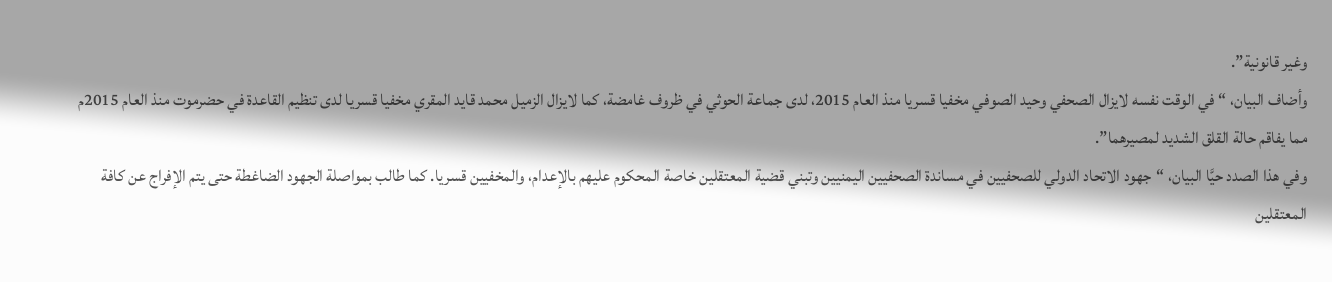وغير قانونية”.
وأضاف البيان، “في الوقت نفسه لايزال الصحفي وحيد الصوفي مخفيا قسريا منذ العام 2015، لدى جماعة الحوثي في ظروف غامضة، كما لايزال الزميل محمد قايد المقري مخفيا قسريا لدى تنظيم القاعدة في حضرموت منذ العام 2015م مما يفاقم حالة القلق الشديد لمصيرهما”.
وفي هذا الصدد حيَّا البيان، “جهود الاتحاد الدولي للصحفيين في مساندة الصحفيين اليمنيين وتبني قضية المعتقلين خاصة المحكوم عليهم بالإعدام، والمخفيين قسريا. كما طالب بمواصلة الجهود الضاغطة حتى يتم الإفراج عن كافة المعتقلين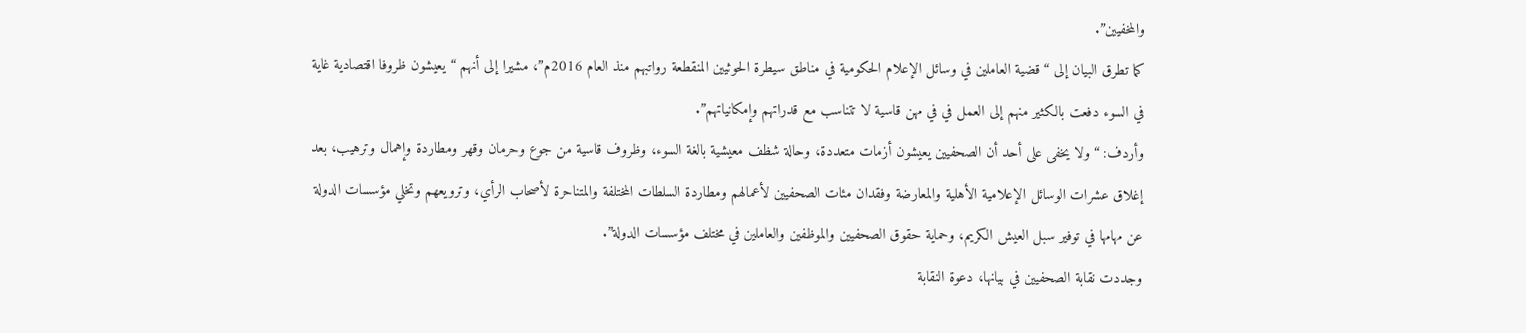والمخفيين”.
كما تطرق البيان إلى “قضية العاملين في وسائل الإعلام الحكومية في مناطق سيطرة الحوثيين المنقطعة رواتبهم منذ العام 2016م”، مشيرا إلى أنهم “يعيشون ظروفا اقتصادية غاية في السوء دفعت بالكثير منهم إلى العمل في في مهن قاسية لا تتناسب مع قدراتهم وإمكانياتهم”.
وأردف: “ولا يخفى على أحد أن الصحفيين يعيشون أزمات متعددة، وحالة شظف معيشية بالغة السوء، وظروف قاسية من جوع وحرمان وقهر ومطاردة وإهمال وترهيب، بعد إغلاق عشرات الوسائل الإعلامية الأهلية والمعارضة وفقدان مئات الصحفيين لأعمالهم ومطاردة السلطات المختلفة والمتناحرة لأصحاب الرأي، وترويعهم وتخلي مؤسسات الدولة عن مهامها في توفير سبل العيش الكريم، وحماية حقوق الصحفيين والموظفين والعاملين في مختلف مؤسسات الدولة”.
وجددت نقابة الصحفيين في بيانها، دعوة النقابة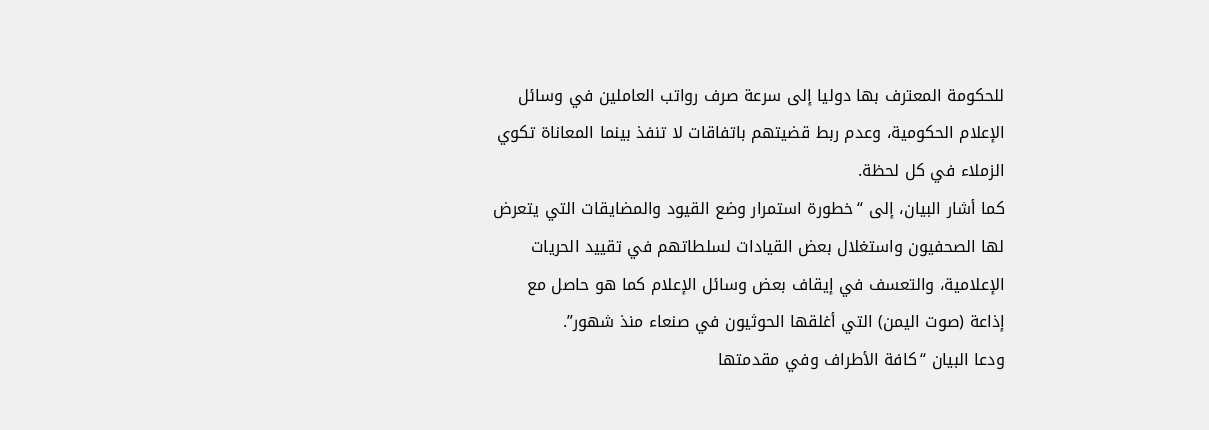للحكومة المعترف بها دوليا إلى سرعة صرف رواتب العاملين في وسائل الإعلام الحكومية، وعدم ربط قضيتهم باتفاقات لا تنفذ بينما المعاناة تكوي الزملاء في كل لحظة.
كما أشار البيان، إلى “خطورة استمرار وضع القيود والمضايقات التي يتعرض لها الصحفيون واستغلال بعض القيادات لسلطاتهم في تقييد الحريات الإعلامية، والتعسف في إيقاف بعض وسائل الإعلام كما هو حاصل مع إذاعة (صوت اليمن) التي أغلقها الحوثيون في صنعاء منذ شهور”.
ودعا البيان “كافة الأطراف وفي مقدمتها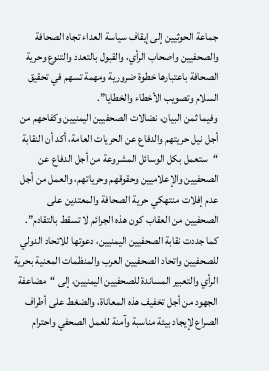جماعة الحوثيين إلى إيقاف سياسة العداء تجاه الصحافة والصحفيين واصحاب الرأي، والقبول بالتعدد والتنوع وحرية الصحافة باعتبارها خطوة ضرورية ومهمة تسهم في تحقيق السلام وتصويب الأخطاء والخطايا”.
وفيما ثمن البيان، نضالات الصحفيين اليمنيين وكفاحهم من أجل نيل حريتهم والدفاع عن الحريات العامة، أكد أن النقابة “ستعمل بكل الوسائل المشروعة من أجل الدفاع عن الصحفيين والإعلاميين وحقوقهم وحرياتهم، والعمل من أجل عدم إفلات منتهكي حرية الصحافة والمعتدين على الصحفيين من العقاب كون هذه الجرائم لا تسقط بالتقادم”.
كما جددت نقابة الصحفيين اليمنيين، دعوتها للاتحاد الدولي للصحفيين واتحاد الصحفيين العرب والمنظمات المعنية بحرية الرأي والتعبير المساندة للصحفيين اليمنيين، إلى “مضاعفة الجهود من أجل تخفيف هذه المعاناة، والضغط على أطراف الصراع لإيجاد بيئة مناسبة وآمنة للعمل الصحفي واحترام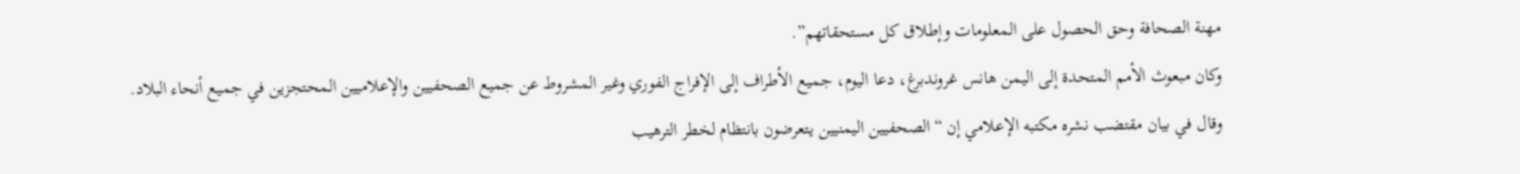مهنة الصحافة وحق الحصول على المعلومات وإطلاق كل مستحقاتهم”.
وكان مبعوث الأمم المتحدة إلى اليمن هانس غروندبرغ، دعا اليوم، جميع الأطراف إلى الإفراج الفوري وغير المشروط عن جميع الصحفيين والإعلاميين المحتجزين في جميع أنحاء البلاد.
وقال في بيان مقتضب نشره مكتبه الإعلامي إن “الصحفيين اليمنيين يتعرضون بانتظام لخطر الترهيب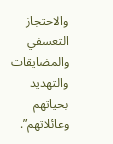والاحتجاز التعسفي والمضايقات والتهديد بحياتهم وعائلاتهم”.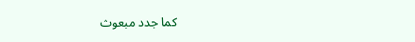كما جدد مبعوث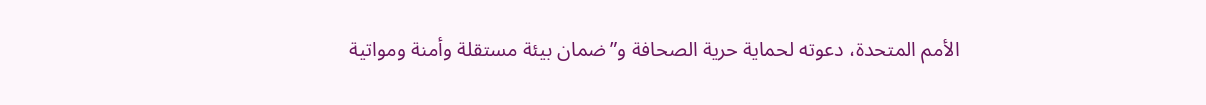الأمم المتحدة، دعوته لحماية حرية الصحافة و”ضمان بيئة مستقلة وأمنة ومواتية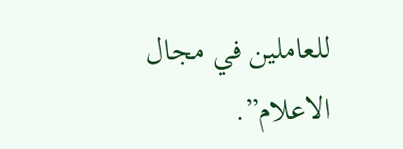للعاملين في مجال الاعلام”.